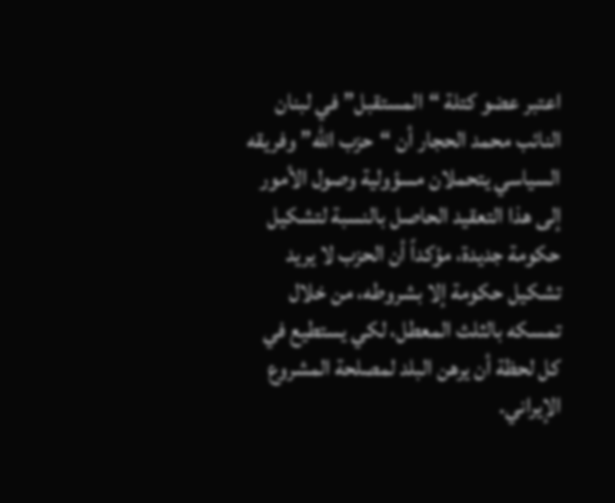اعتبر عضو كتلة “المستقبل” في لبنان النائب محمد الحجار أن “حزب الله” وفريقه السياسي يتحملان مسؤولية وصول الأمور إلى هذا التعقيد الحاصل بالنسبة لتشكيل حكومة جديدة، مؤكداً أن الحزب لا يريد تشكيل حكومة إلا بشروطه، من خلال تمسكه بالثلث المعطل، لكي يستطيع في كل لحظة أن يرهن البلد لمصلحة المشروع الإيراني.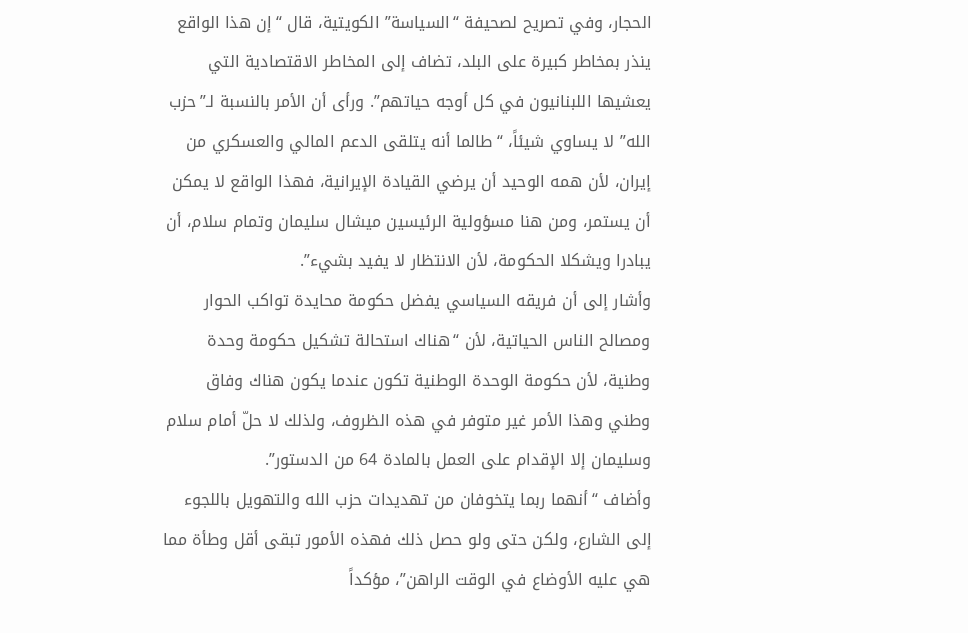الحجار، وفي تصريح لصحيفة “السياسة” الكويتية، قال “إن هذا الواقع ينذر بمخاطر كبيرة على البلد، تضاف إلى المخاطر الاقتصادية التي يعشيها اللبنانيون في كل أوجه حياتهم”. ورأى أن الأمر بالنسبة لـ”حزب الله” لا يساوي شيئاً، “طالما أنه يتلقى الدعم المالي والعسكري من إيران، لأن همه الوحيد أن يرضي القيادة الإيرانية، فهذا الواقع لا يمكن أن يستمر، ومن هنا مسؤولية الرئيسين ميشال سليمان وتمام سلام، أن يبادرا ويشكلا الحكومة، لأن الانتظار لا يفيد بشيء”.
وأشار إلى أن فريقه السياسي يفضل حكومة محايدة تواكب الحوار ومصالح الناس الحياتية، لأن “هناك استحالة تشكيل حكومة وحدة وطنية، لأن حكومة الوحدة الوطنية تكون عندما يكون هناك وفاق وطني وهذا الأمر غير متوفر في هذه الظروف، ولذلك لا حلّ أمام سلام وسليمان إلا الإقدام على العمل بالمادة 64 من الدستور”.
وأضاف “أنهما ربما يتخوفان من تهديدات حزب الله والتهويل باللجوء إلى الشارع، ولكن حتى ولو حصل ذلك فهذه الأمور تبقى أقل وطأة مما هي عليه الأوضاع في الوقت الراهن”، مؤكداً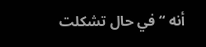أنه “في حال تشكلت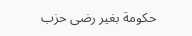حكومة بغير رضى حزب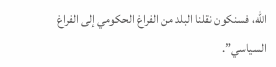الله، فسنكون نقلنا البلد من الفراغ الحكومي إلى الفراغ السياسي”.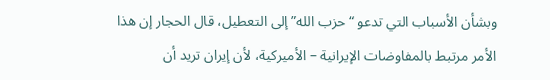وبشأن الأسباب التي تدعو “حزب الله” إلى التعطيل، قال الحجار إن هذا الأمر مرتبط بالمفاوضات الإيرانية – الأميركية، لأن إيران تريد أن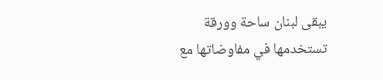يبقى لبنان ساحة وورقة تستخدمها في مفاوضاتها مع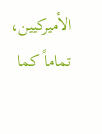الأميركيين، تماماً كما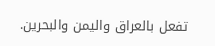تفعل بالعراق واليمن والبحرين.